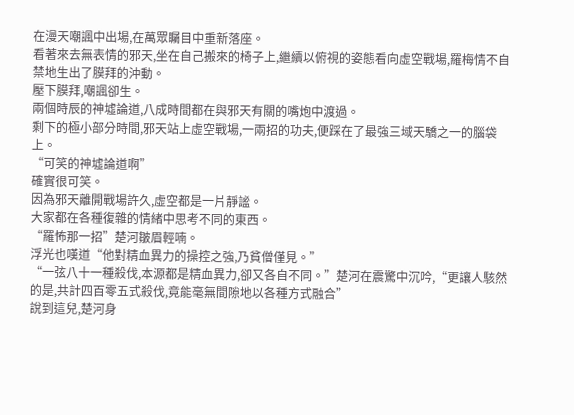在漫天嘲諷中出場,在萬眾矚目中重新落座。
看著來去無表情的邪天,坐在自己搬來的椅子上,繼續以俯視的姿態看向虛空戰場,羅梅情不自禁地生出了膜拜的沖動。
壓下膜拜,嘲諷卻生。
兩個時辰的神墟論道,八成時間都在與邪天有關的嘴炮中渡過。
剩下的極小部分時間,邪天站上虛空戰場,一兩招的功夫,便踩在了最強三域天驕之一的腦袋上。
“可笑的神墟論道啊”
確實很可笑。
因為邪天離開戰場許久,虛空都是一片靜謐。
大家都在各種復雜的情緒中思考不同的東西。
“羅怖那一招”楚河皺眉輕喃。
浮光也嘆道“他對精血異力的操控之強,乃貧僧僅見。”
“一弦八十一種殺伐,本源都是精血異力,卻又各自不同。”楚河在震驚中沉吟,“更讓人駭然的是,共計四百零五式殺伐,竟能毫無間隙地以各種方式融合”
說到這兒,楚河身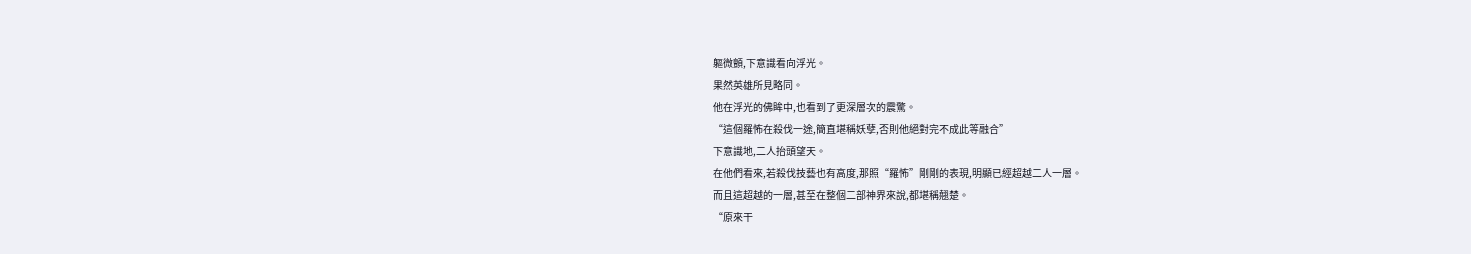軀微顫,下意識看向浮光。
果然英雄所見略同。
他在浮光的佛眸中,也看到了更深層次的震驚。
“這個羅怖在殺伐一途,簡直堪稱妖孽,否則他絕對完不成此等融合”
下意識地,二人抬頭望天。
在他們看來,若殺伐技藝也有高度,那照“羅怖”剛剛的表現,明顯已經超越二人一層。
而且這超越的一層,甚至在整個二部神界來說,都堪稱翹楚。
“原來干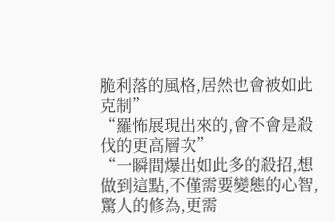脆利落的風格,居然也會被如此克制”
“羅怖展現出來的,會不會是殺伐的更高層次”
“一瞬間爆出如此多的殺招,想做到這點,不僅需要變態的心智,驚人的修為,更需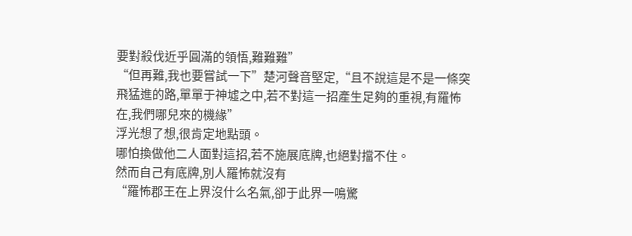要對殺伐近乎圓滿的領悟,難難難”
“但再難,我也要嘗試一下”楚河聲音堅定,“且不說這是不是一條突飛猛進的路,單單于神墟之中,若不對這一招產生足夠的重視,有羅怖在,我們哪兒來的機緣”
浮光想了想,很肯定地點頭。
哪怕換做他二人面對這招,若不施展底牌,也絕對擋不住。
然而自己有底牌,別人羅怖就沒有
“羅怖郡王在上界沒什么名氣,卻于此界一鳴驚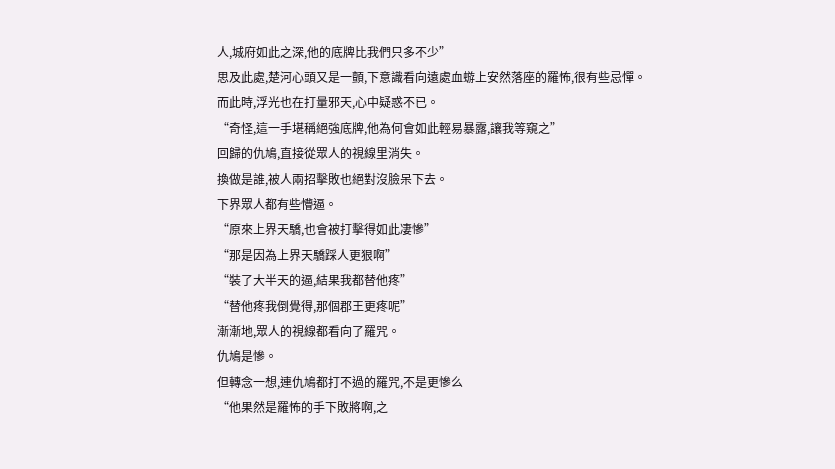人,城府如此之深,他的底牌比我們只多不少”
思及此處,楚河心頭又是一顫,下意識看向遠處血蝣上安然落座的羅怖,很有些忌憚。
而此時,浮光也在打量邪天,心中疑惑不已。
“奇怪,這一手堪稱絕強底牌,他為何會如此輕易暴露,讓我等窺之”
回歸的仇鳩,直接從眾人的視線里消失。
換做是誰,被人兩招擊敗也絕對沒臉呆下去。
下界眾人都有些懵逼。
“原來上界天驕,也會被打擊得如此凄慘”
“那是因為上界天驕踩人更狠啊”
“裝了大半天的逼,結果我都替他疼”
“替他疼我倒覺得,那個郡王更疼呢”
漸漸地,眾人的視線都看向了羅咒。
仇鳩是慘。
但轉念一想,連仇鳩都打不過的羅咒,不是更慘么
“他果然是羅怖的手下敗將啊,之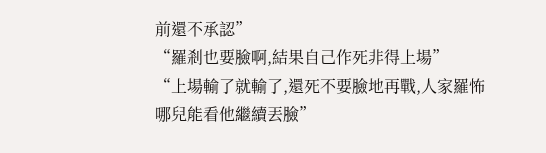前還不承認”
“羅剎也要臉啊,結果自己作死非得上場”
“上場輸了就輸了,還死不要臉地再戰,人家羅怖哪兒能看他繼續丟臉”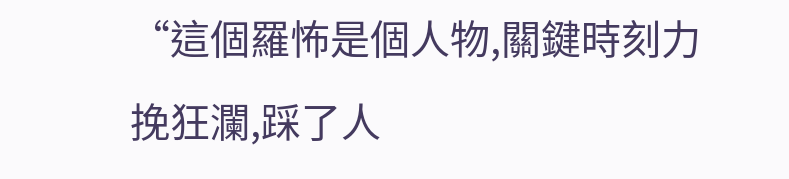“這個羅怖是個人物,關鍵時刻力挽狂瀾,踩了人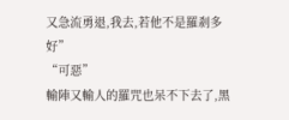又急流勇退,我去,若他不是羅剎多好”
“可惡”
輸陣又輸人的羅咒也呆不下去了,黑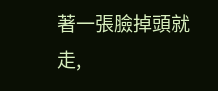著一張臉掉頭就走,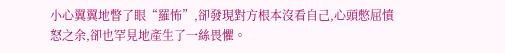小心翼翼地瞥了眼“羅怖”,卻發現對方根本沒看自己,心頭憋屈憤怒之余,卻也罕見地產生了一絲畏懼。